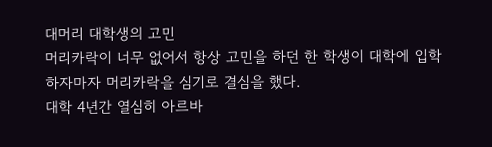대머리 대학생의 고민
머리카락이 너무 없어서 항상 고민을 하던 한 학생이 대학에 입학하자마자 머리카락을 심기로 결심을 했다.
대학 4년간 열심히 아르바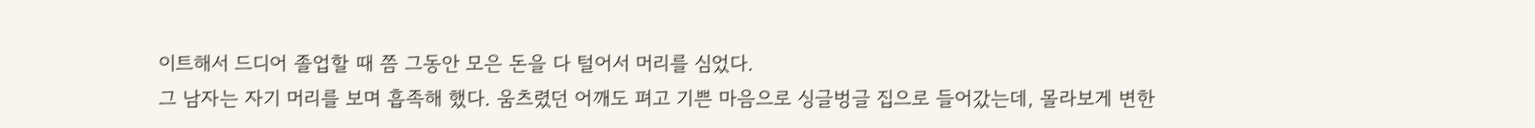이트해서 드디어 졸업할 때 쯤 그동안 모은 돈을 다 털어서 머리를 심었다.
그 남자는 자기 머리를 보며 흡족해 했다. 움츠렸던 어깨도 펴고 기쁜 마음으로 싱글벙글 집으로 들어갔는데, 몰라보게 변한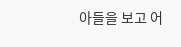아들을 보고 어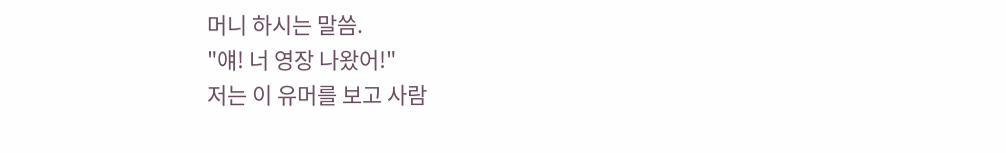머니 하시는 말씀.
"얘! 너 영장 나왔어!"
저는 이 유머를 보고 사람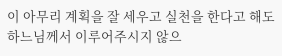이 아무리 계획을 잘 세우고 실천을 한다고 해도 하느님께서 이루어주시지 않으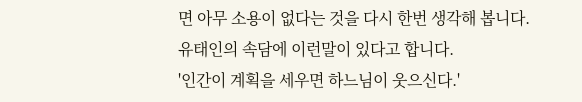면 아무 소용이 없다는 것을 다시 한번 생각해 봅니다.
유태인의 속담에 이런말이 있다고 합니다.
'인간이 계획을 세우면 하느님이 웃으신다.'